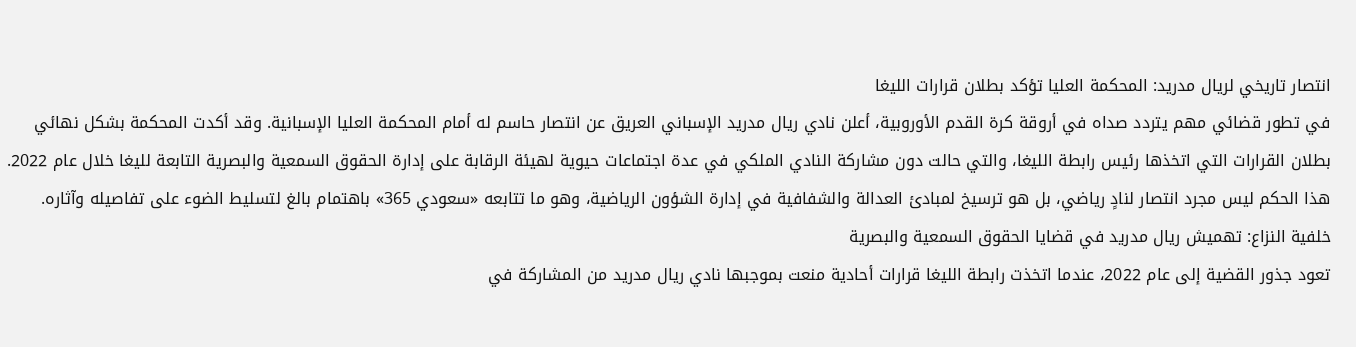انتصار تاريخي لريال مدريد: المحكمة العليا تؤكد بطلان قرارات الليغا
في تطور قضائي مهم يتردد صداه في أروقة كرة القدم الأوروبية، أعلن نادي ريال مدريد الإسباني العريق عن انتصار حاسم له أمام المحكمة العليا الإسبانية. وقد أكدت المحكمة بشكل نهائي بطلان القرارات التي اتخذها رئيس رابطة الليغا، والتي حالت دون مشاركة النادي الملكي في عدة اجتماعات حيوية لهيئة الرقابة على إدارة الحقوق السمعية والبصرية التابعة لليغا خلال عام 2022. هذا الحكم ليس مجرد انتصار لنادٍ رياضي، بل هو ترسيخ لمبادئ العدالة والشفافية في إدارة الشؤون الرياضية، وهو ما تتابعه «سعودي 365» باهتمام بالغ لتسليط الضوء على تفاصيله وآثاره.
خلفية النزاع: تهميش ريال مدريد في قضايا الحقوق السمعية والبصرية
تعود جذور القضية إلى عام 2022، عندما اتخذت رابطة الليغا قرارات أحادية منعت بموجبها نادي ريال مدريد من المشاركة في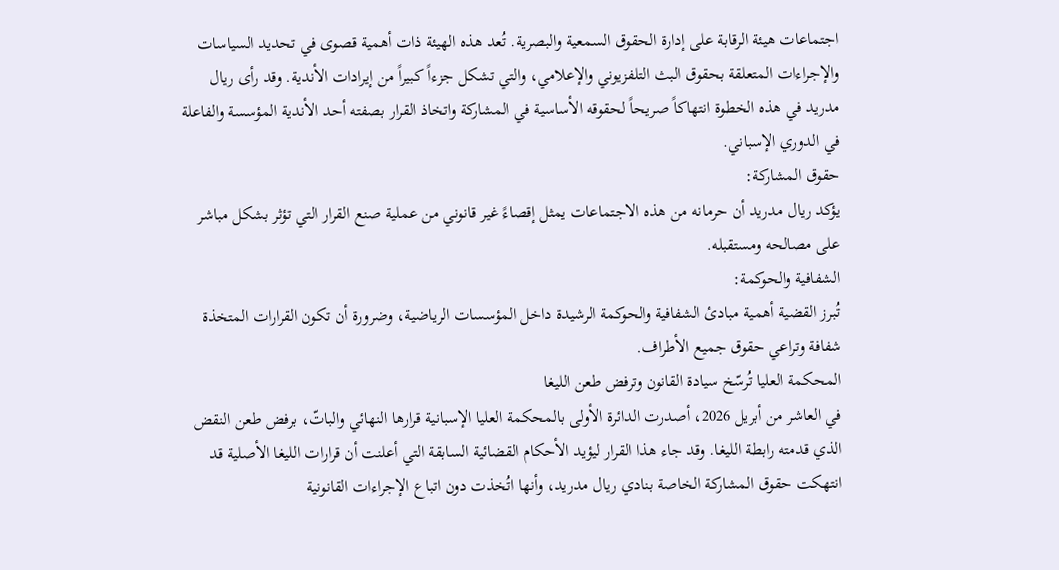اجتماعات هيئة الرقابة على إدارة الحقوق السمعية والبصرية. تُعد هذه الهيئة ذات أهمية قصوى في تحديد السياسات والإجراءات المتعلقة بحقوق البث التلفزيوني والإعلامي، والتي تشكل جزءاً كبيراً من إيرادات الأندية. وقد رأى ريال مدريد في هذه الخطوة انتهاكاً صريحاً لحقوقه الأساسية في المشاركة واتخاذ القرار بصفته أحد الأندية المؤسسة والفاعلة في الدوري الإسباني.
حقوق المشاركة:
يؤكد ريال مدريد أن حرمانه من هذه الاجتماعات يمثل إقصاءً غير قانوني من عملية صنع القرار التي تؤثر بشكل مباشر على مصالحه ومستقبله.
الشفافية والحوكمة:
تُبرز القضية أهمية مبادئ الشفافية والحوكمة الرشيدة داخل المؤسسات الرياضية، وضرورة أن تكون القرارات المتخذة شفافة وتراعي حقوق جميع الأطراف.
المحكمة العليا تُرسّخ سيادة القانون وترفض طعن الليغا
في العاشر من أبريل 2026، أصدرت الدائرة الأولى بالمحكمة العليا الإسبانية قرارها النهائي والباتّ، برفض طعن النقض الذي قدمته رابطة الليغا. وقد جاء هذا القرار ليؤيد الأحكام القضائية السابقة التي أعلنت أن قرارات الليغا الأصلية قد انتهكت حقوق المشاركة الخاصة بنادي ريال مدريد، وأنها اتُخذت دون اتباع الإجراءات القانونية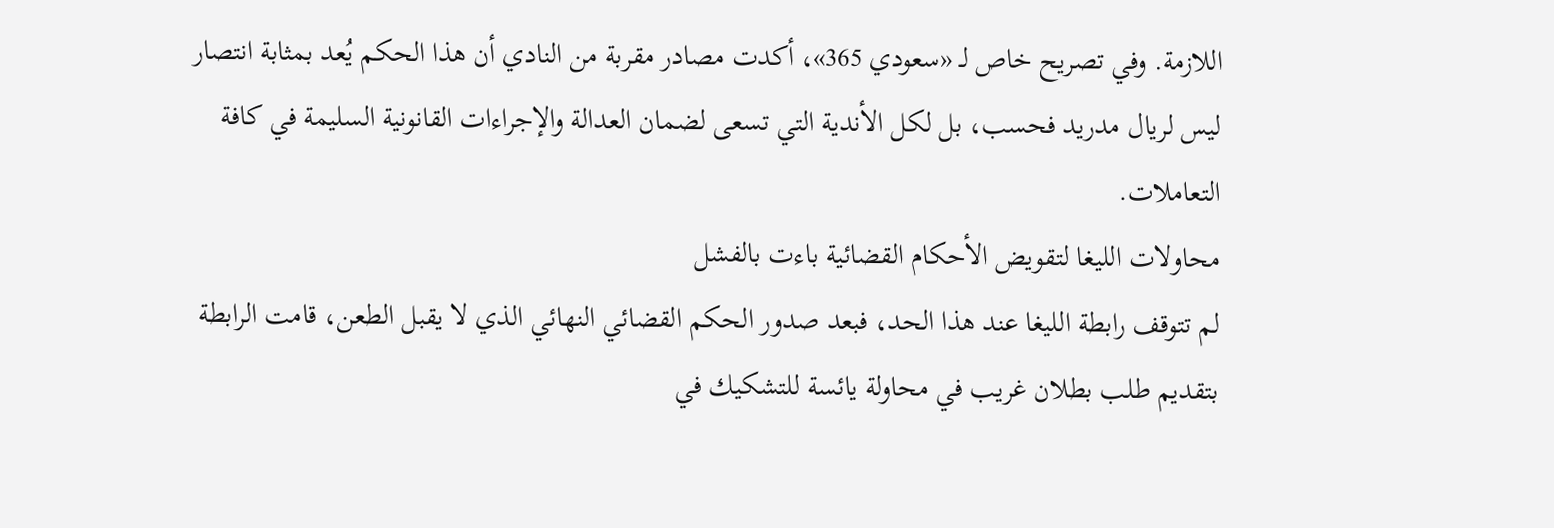اللازمة. وفي تصريح خاص لـ «سعودي 365»، أكدت مصادر مقربة من النادي أن هذا الحكم يُعد بمثابة انتصار ليس لريال مدريد فحسب، بل لكل الأندية التي تسعى لضمان العدالة والإجراءات القانونية السليمة في كافة التعاملات.
محاولات الليغا لتقويض الأحكام القضائية باءت بالفشل
لم تتوقف رابطة الليغا عند هذا الحد، فبعد صدور الحكم القضائي النهائي الذي لا يقبل الطعن، قامت الرابطة بتقديم طلب بطلان غريب في محاولة يائسة للتشكيك في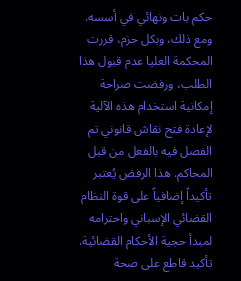حكم بات ونهائي في أسسه. ومع ذلك، وبكل حزم، قررت المحكمة العليا عدم قبول هذا الطلب، ورفضت صراحة إمكانية استخدام هذه الآلية لإعادة فتح نقاش قانوني تم الفصل فيه بالفعل من قبل المحاكم. هذا الرفض يُعتبر تأكيداً إضافياً على قوة النظام القضائي الإسباني واحترامه لمبدأ حجية الأحكام القضائية.
تأكيد قاطع على صحة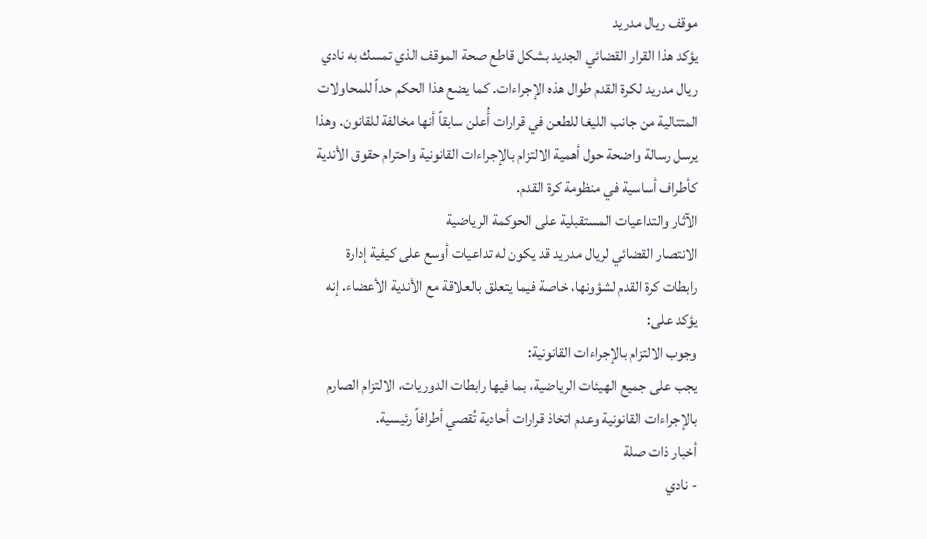موقف ريال مدريد
يؤكد هذا القرار القضائي الجديد بشكل قاطع صحة الموقف الذي تمسك به نادي ريال مدريد لكرة القدم طوال هذه الإجراءات. كما يضع هذا الحكم حداً للمحاولات المتتالية من جانب الليغا للطعن في قرارات أُعلن سابقاً أنها مخالفة للقانون. وهذا يرسل رسالة واضحة حول أهمية الالتزام بالإجراءات القانونية واحترام حقوق الأندية كأطراف أساسية في منظومة كرة القدم.
الآثار والتداعيات المستقبلية على الحوكمة الرياضية
الانتصار القضائي لريال مدريد قد يكون له تداعيات أوسع على كيفية إدارة رابطات كرة القدم لشؤونها، خاصة فيما يتعلق بالعلاقة مع الأندية الأعضاء. إنه يؤكد على:
وجوب الالتزام بالإجراءات القانونية:
يجب على جميع الهيئات الرياضية، بما فيها رابطات الدوريات، الالتزام الصارم بالإجراءات القانونية وعدم اتخاذ قرارات أحادية تُقصي أطرافاً رئيسية.
أخبار ذات صلة
- نادي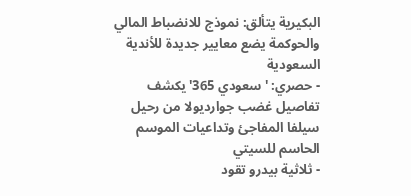البكيرية يتألق: نموذج للانضباط المالي والحوكمة يضع معايير جديدة للأندية السعودية
- حصري: 'سعودي 365' يكشف تفاصيل غضب جوارديولا من رحيل سيلفا المفاجئ وتداعيات الموسم الحاسم للسيتي
- ثلاثية بيدرو تقود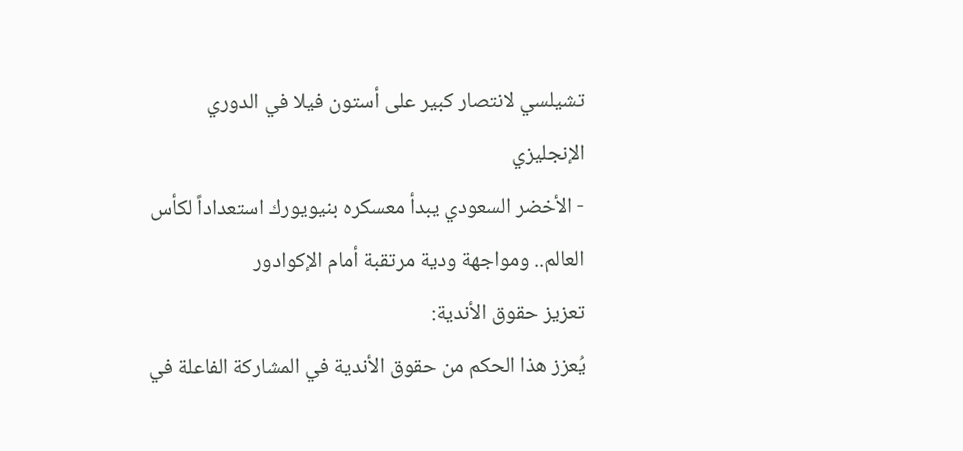تشيلسي لانتصار كبير على أستون فيلا في الدوري الإنجليزي
- الأخضر السعودي يبدأ معسكره بنيويورك استعداداً لكأس العالم.. ومواجهة ودية مرتقبة أمام الإكوادور
تعزيز حقوق الأندية:
يُعزز هذا الحكم من حقوق الأندية في المشاركة الفاعلة في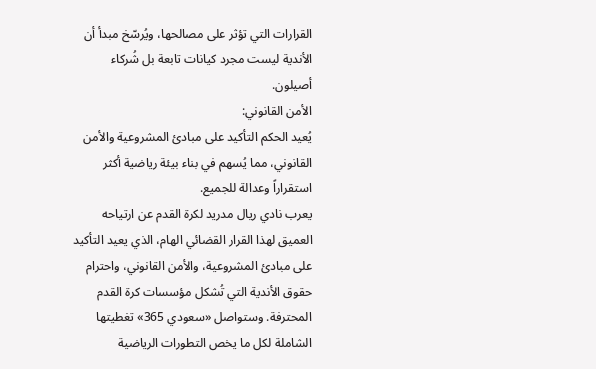القرارات التي تؤثر على مصالحها، ويُرسّخ مبدأ أن الأندية ليست مجرد كيانات تابعة بل شُركاء أصيلون.
الأمن القانوني:
يُعيد الحكم التأكيد على مبادئ المشروعية والأمن القانوني، مما يُسهم في بناء بيئة رياضية أكثر استقراراً وعدالة للجميع.
يعرب نادي ريال مدريد لكرة القدم عن ارتياحه العميق لهذا القرار القضائي الهام، الذي يعيد التأكيد على مبادئ المشروعية، والأمن القانوني، واحترام حقوق الأندية التي تُشكل مؤسسات كرة القدم المحترفة. وستواصل «سعودي 365» تغطيتها الشاملة لكل ما يخص التطورات الرياضية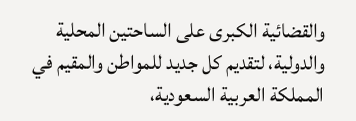والقضائية الكبرى على الساحتين المحلية والدولية، لتقديم كل جديد للمواطن والمقيم في المملكة العربية السعودية،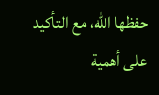حفظها الله، مع التأكيد على أهمية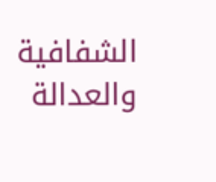الشفافية والعدالة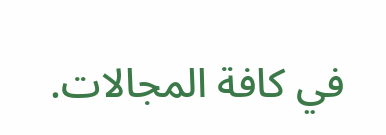في كافة المجالات.